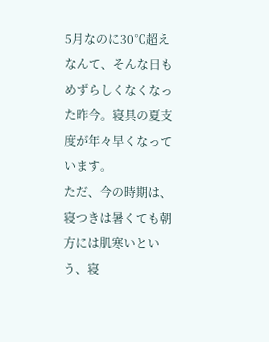5月なのに30℃超えなんて、そんな日もめずらしくなくなった昨今。寝具の夏支度が年々早くなっています。
ただ、今の時期は、寝つきは暑くても朝方には肌寒いという、寝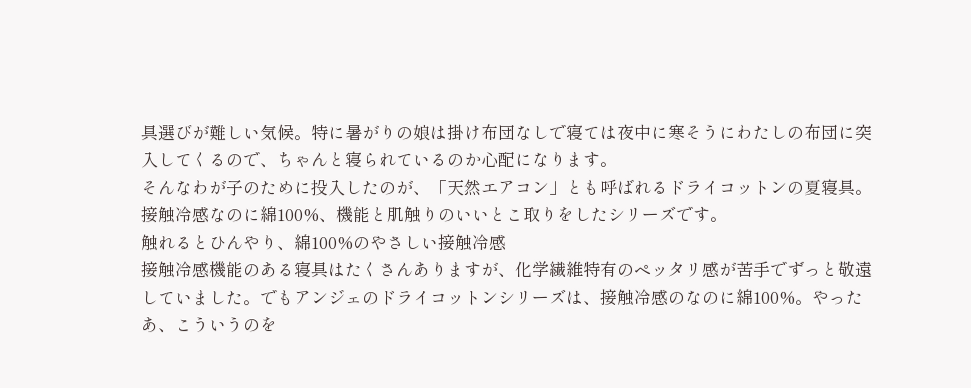具選びが難しい気候。特に暑がりの娘は掛け布団なしで寝ては夜中に寒そうにわたしの布団に突入してくるので、ちゃんと寝られているのか心配になります。
そんなわが子のために投入したのが、「天然エアコン」とも呼ばれるドライコットンの夏寝具。接触冷感なのに綿100%、機能と肌触りのいいとこ取りをしたシリーズです。
触れるとひんやり、綿100%のやさしい接触冷感
接触冷感機能のある寝具はたくさんありますが、化学繊維特有のペッタリ感が苦手でずっと敬遠していました。でもアンジェのドライコットンシリーズは、接触冷感のなのに綿100%。やったあ、こういうのを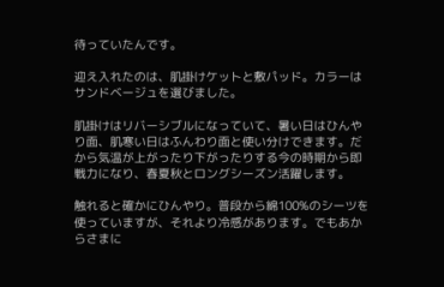待っていたんです。

迎え入れたのは、肌掛けケットと敷パッド。カラーはサンドベージュを選びました。

肌掛けはリバーシブルになっていて、暑い日はひんやり面、肌寒い日はふんわり面と使い分けできます。だから気温が上がったり下がったりする今の時期から即戦力になり、春夏秋とロングシーズン活躍します。

触れると確かにひんやり。普段から綿100%のシーツを使っていますが、それより冷感があります。でもあからさまに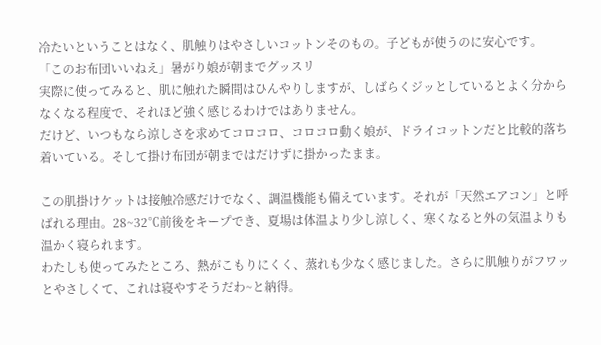冷たいということはなく、肌触りはやさしいコットンそのもの。子どもが使うのに安心です。
「このお布団いいねえ」暑がり娘が朝までグッスリ
実際に使ってみると、肌に触れた瞬間はひんやりしますが、しばらくジッとしているとよく分からなくなる程度で、それほど強く感じるわけではありません。
だけど、いつもなら涼しさを求めてコロコロ、コロコロ動く娘が、ドライコットンだと比較的落ち着いている。そして掛け布団が朝まではだけずに掛かったまま。

この肌掛けケットは接触冷感だけでなく、調温機能も備えています。それが「天然エアコン」と呼ばれる理由。28~32℃前後をキープでき、夏場は体温より少し涼しく、寒くなると外の気温よりも温かく寝られます。
わたしも使ってみたところ、熱がこもりにくく、蒸れも少なく感じました。さらに肌触りがフワッとやさしくて、これは寝やすそうだわ~と納得。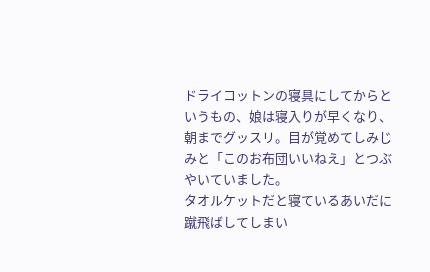ドライコットンの寝具にしてからというもの、娘は寝入りが早くなり、朝までグッスリ。目が覚めてしみじみと「このお布団いいねえ」とつぶやいていました。
タオルケットだと寝ているあいだに蹴飛ばしてしまい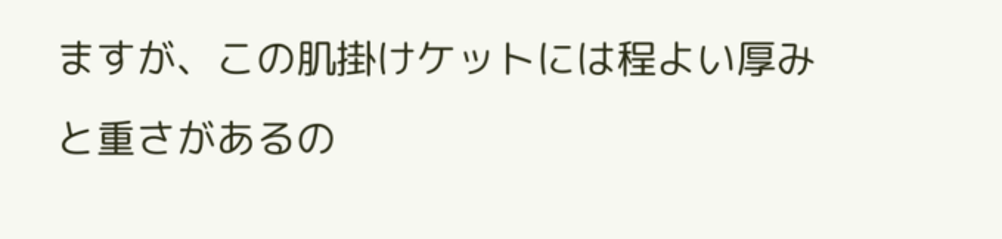ますが、この肌掛けケットには程よい厚みと重さがあるの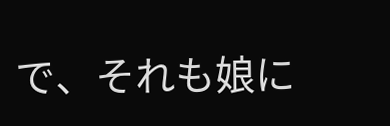で、それも娘に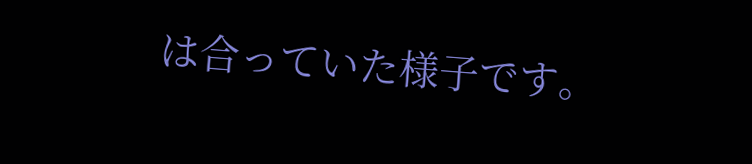は合っていた様子です。